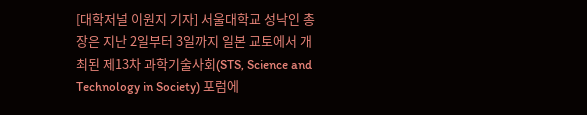[대학저널 이원지 기자] 서울대학교 성낙인 총장은 지난 2일부터 3일까지 일본 교토에서 개최된 제13차 과학기술사회(STS, Science and Technology in Society) 포럼에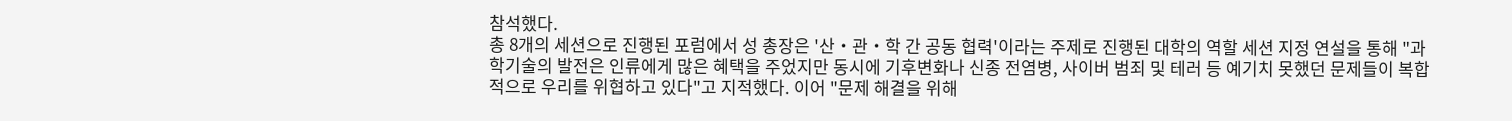참석했다.
총 8개의 세션으로 진행된 포럼에서 성 총장은 '산‧관‧학 간 공동 협력'이라는 주제로 진행된 대학의 역할 세션 지정 연설을 통해 "과학기술의 발전은 인류에게 많은 혜택을 주었지만 동시에 기후변화나 신종 전염병, 사이버 범죄 및 테러 등 예기치 못했던 문제들이 복합적으로 우리를 위협하고 있다"고 지적했다. 이어 "문제 해결을 위해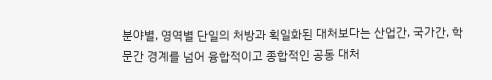분야별, 영역별 단일의 처방과 획일화된 대처보다는 산업간, 국가간, 학문간 경계를 넘어 융합적이고 종합적인 공동 대처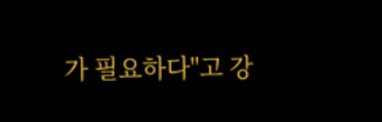가 필요하다"고 강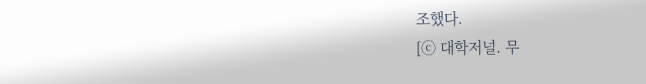조했다.
[ⓒ 대학저널. 무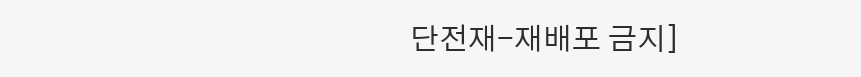단전재-재배포 금지]